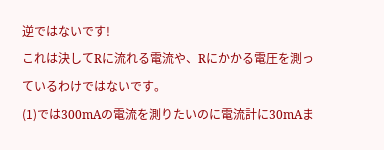逆ではないです!
これは決してRに流れる電流や、Rにかかる電圧を測っているわけではないです。
(1)では300mAの電流を測りたいのに電流計に30mAま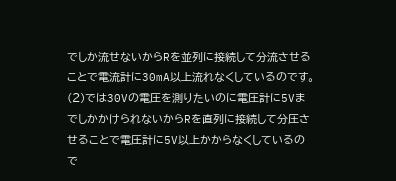でしか流せないからRを並列に接続して分流させることで電流計に30mA以上流れなくしているのです。
(2)では30Vの電圧を測りたいのに電圧計に5VまでしかかけられないからRを直列に接続して分圧させることで電圧計に5V以上かからなくしているので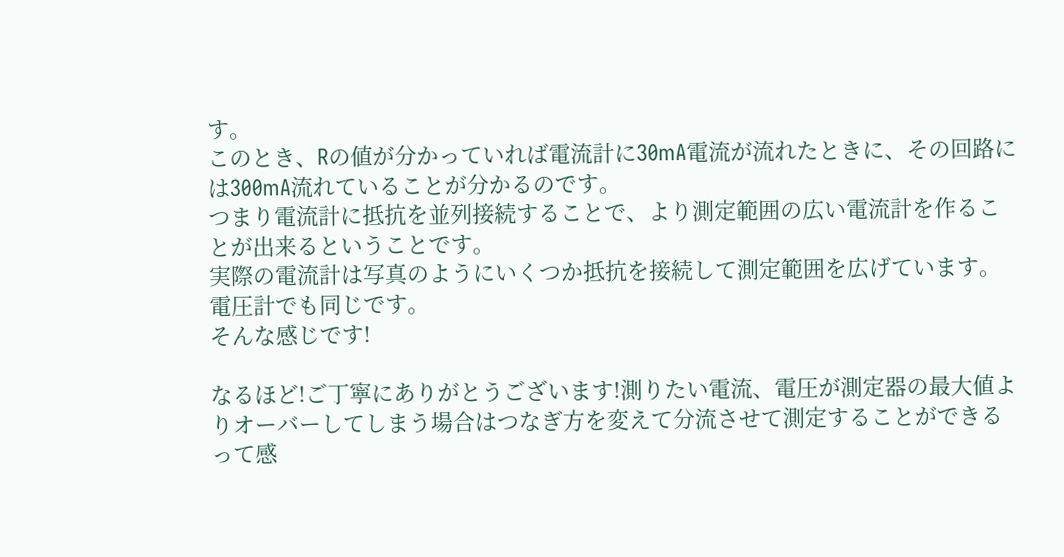す。
このとき、Rの値が分かっていれば電流計に30mA電流が流れたときに、その回路には300mA流れていることが分かるのです。
つまり電流計に抵抗を並列接続することで、より測定範囲の広い電流計を作ることが出来るということです。
実際の電流計は写真のようにいくつか抵抗を接続して測定範囲を広げています。
電圧計でも同じです。
そんな感じです!

なるほど!ご丁寧にありがとうございます!測りたい電流、電圧が測定器の最大値よりオーバーしてしまう場合はつなぎ方を変えて分流させて測定することができるって感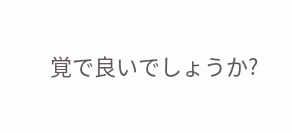覚で良いでしょうか?